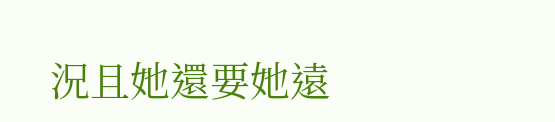況且她還要她遠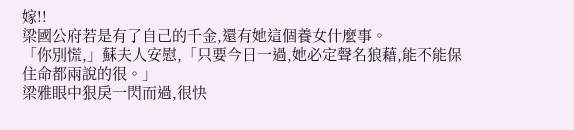嫁!!
梁國公府若是有了自己的千金,還有她這個養女什麼事。
「你別慌,」蘇夫人安慰,「只要今日一過,她必定聲名狼藉,能不能保住命都兩說的很。」
梁雅眼中狠戾一閃而過,很快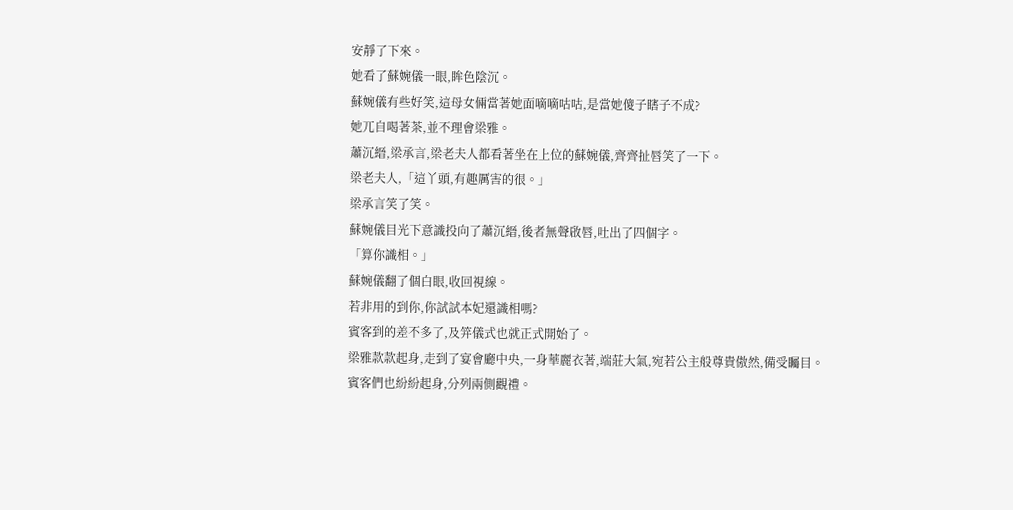安靜了下來。
她看了蘇婉儀一眼,眸色陰沉。
蘇婉儀有些好笑,這母女倆當著她面嘀嘀咕咕,是當她傻子瞎子不成?
她兀自喝著茶,並不理會梁雅。
蕭沉縉,梁承言,梁老夫人都看著坐在上位的蘇婉儀,齊齊扯唇笑了一下。
梁老夫人,「這丫頭,有趣厲害的很。」
梁承言笑了笑。
蘇婉儀目光下意識投向了蕭沉縉,後者無聲啟唇,吐出了四個字。
「算你識相。」
蘇婉儀翻了個白眼,收回視線。
若非用的到你,你試試本妃還識相嗎?
賓客到的差不多了,及笄儀式也就正式開始了。
梁雅款款起身,走到了宴會廳中央,一身華麗衣著,端莊大氣,宛若公主般尊貴傲然,備受矚目。
賓客們也紛紛起身,分列兩側觀禮。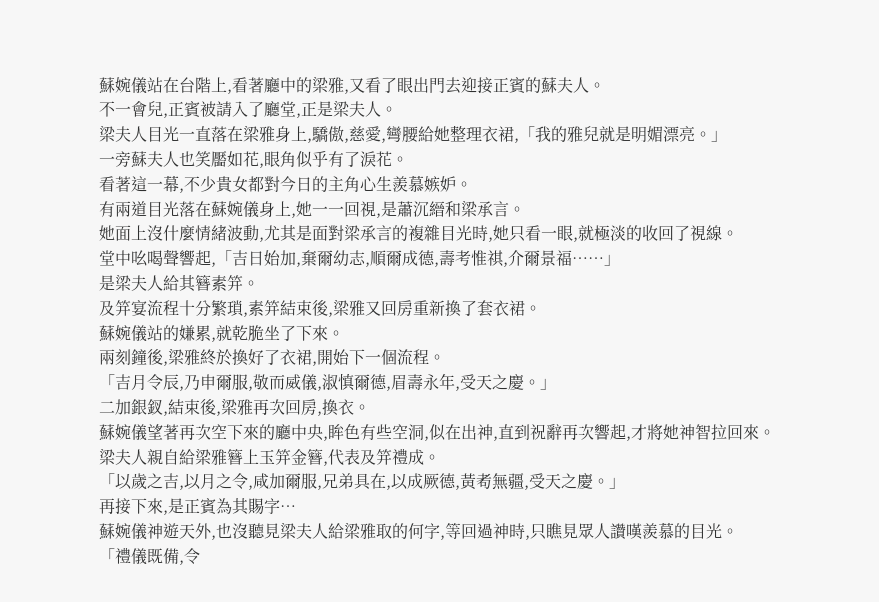蘇婉儀站在台階上,看著廳中的梁雅,又看了眼出門去迎接正賓的蘇夫人。
不一會兒,正賓被請入了廳堂,正是梁夫人。
梁夫人目光一直落在梁雅身上,驕傲,慈愛,彎腰給她整理衣裙,「我的雅兒就是明媚漂亮。」
一旁蘇夫人也笑靨如花,眼角似乎有了淚花。
看著這一幕,不少貴女都對今日的主角心生羨慕嫉妒。
有兩道目光落在蘇婉儀身上,她一一回視,是蕭沉縉和梁承言。
她面上沒什麼情緒波動,尤其是面對梁承言的複雜目光時,她只看一眼,就極淡的收回了視線。
堂中吆喝聲響起,「吉日始加,棄爾幼志,順爾成德,壽考惟祺,介爾景福……」
是梁夫人給其簪素笄。
及笄宴流程十分繁瑣,素笄結束後,梁雅又回房重新換了套衣裙。
蘇婉儀站的嫌累,就乾脆坐了下來。
兩刻鐘後,梁雅終於換好了衣裙,開始下一個流程。
「吉月令辰,乃申爾服,敬而威儀,淑慎爾德,眉壽永年,受天之慶。」
二加銀釵,結束後,梁雅再次回房,換衣。
蘇婉儀望著再次空下來的廳中央,眸色有些空洞,似在出神,直到祝辭再次響起,才將她神智拉回來。
梁夫人親自給梁雅簪上玉笄金簪,代表及笄禮成。
「以歲之吉,以月之令,咸加爾服,兄弟具在,以成厥德,黃耇無疆,受天之慶。」
再接下來,是正賓為其賜字…
蘇婉儀神遊天外,也沒聽見梁夫人給梁雅取的何字,等回過神時,只瞧見眾人讚嘆羨慕的目光。
「禮儀既備,令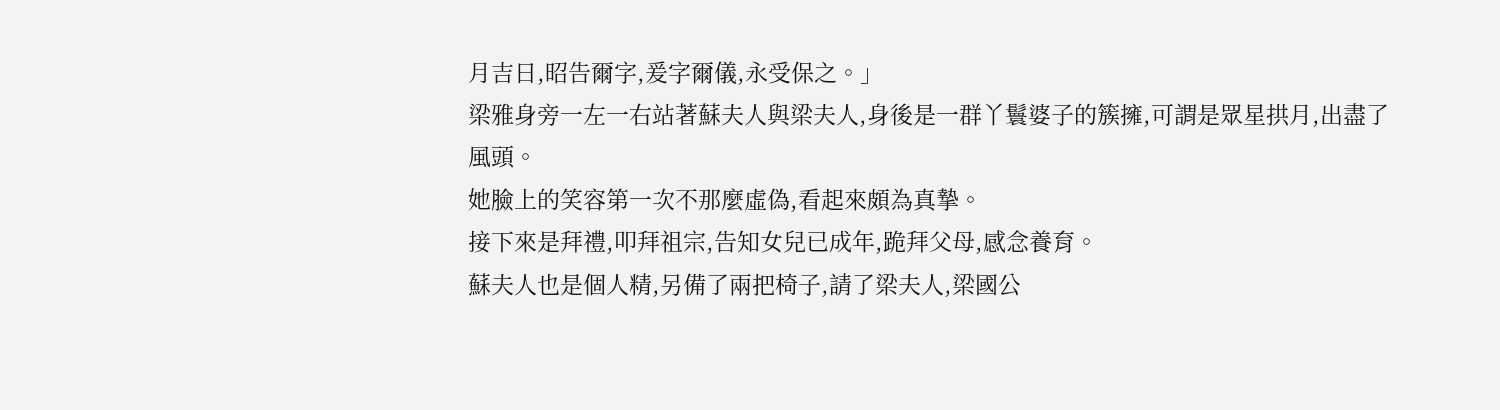月吉日,昭告爾字,爰字爾儀,永受保之。」
梁雅身旁一左一右站著蘇夫人與梁夫人,身後是一群丫鬟婆子的簇擁,可謂是眾星拱月,出盡了風頭。
她臉上的笑容第一次不那麼虛偽,看起來頗為真摯。
接下來是拜禮,叩拜祖宗,告知女兒已成年,跪拜父母,感念養育。
蘇夫人也是個人精,另備了兩把椅子,請了梁夫人,梁國公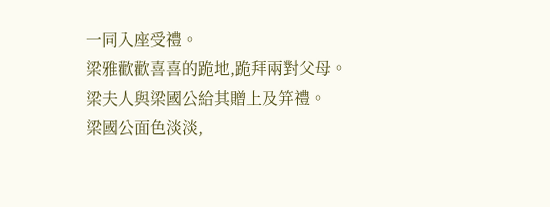一同入座受禮。
梁雅歡歡喜喜的跪地,跪拜兩對父母。
梁夫人與梁國公給其贈上及笄禮。
梁國公面色淡淡,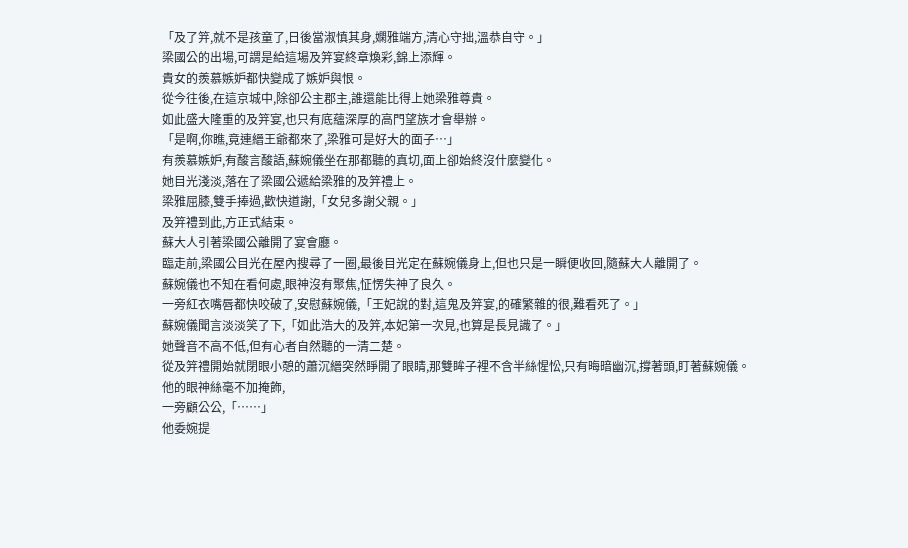「及了笄,就不是孩童了,日後當淑慎其身,嫻雅端方,清心守拙,溫恭自守。」
梁國公的出場,可謂是給這場及笄宴終章煥彩,錦上添輝。
貴女的羨慕嫉妒都快變成了嫉妒與恨。
從今往後,在這京城中,除卻公主郡主,誰還能比得上她梁雅尊貴。
如此盛大隆重的及笄宴,也只有底蘊深厚的高門望族才會舉辦。
「是啊,你瞧,竟連縉王爺都來了,梁雅可是好大的面子…」
有羨慕嫉妒,有酸言酸語,蘇婉儀坐在那都聽的真切,面上卻始終沒什麼變化。
她目光淺淡,落在了梁國公遞給梁雅的及笄禮上。
梁雅屈膝,雙手捧過,歡快道謝,「女兒多謝父親。」
及笄禮到此,方正式結束。
蘇大人引著梁國公離開了宴會廳。
臨走前,梁國公目光在屋內搜尋了一圈,最後目光定在蘇婉儀身上,但也只是一瞬便收回,隨蘇大人離開了。
蘇婉儀也不知在看何處,眼神沒有聚焦,怔愣失神了良久。
一旁紅衣嘴唇都快咬破了,安慰蘇婉儀,「王妃說的對,這鬼及笄宴,的確繁雜的很,難看死了。」
蘇婉儀聞言淡淡笑了下,「如此浩大的及笄,本妃第一次見,也算是長見識了。」
她聲音不高不低,但有心者自然聽的一清二楚。
從及笄禮開始就閉眼小憩的蕭沉縉突然睜開了眼睛,那雙眸子裡不含半絲惺忪,只有晦暗幽沉,撐著頭,盯著蘇婉儀。
他的眼神絲毫不加掩飾,
一旁顧公公,「……」
他委婉提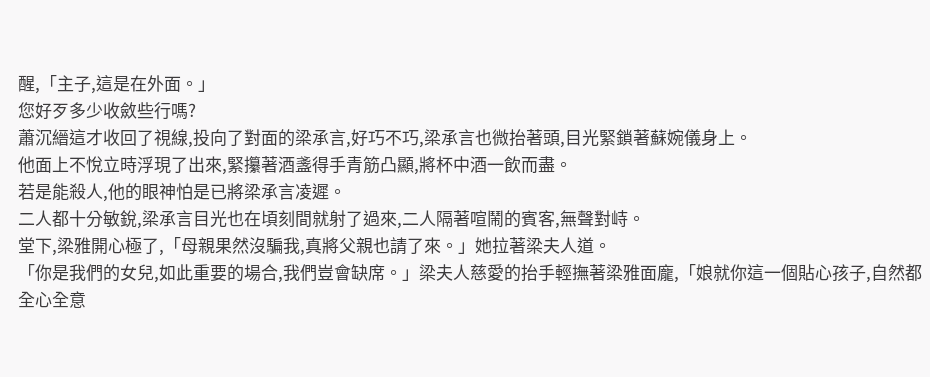醒,「主子,這是在外面。」
您好歹多少收斂些行嗎?
蕭沉縉這才收回了視線,投向了對面的梁承言,好巧不巧,梁承言也微抬著頭,目光緊鎖著蘇婉儀身上。
他面上不悅立時浮現了出來,緊攥著酒盞得手青筋凸顯,將杯中酒一飲而盡。
若是能殺人,他的眼神怕是已將梁承言凌遲。
二人都十分敏銳,梁承言目光也在頃刻間就射了過來,二人隔著喧鬧的賓客,無聲對峙。
堂下,梁雅開心極了,「母親果然沒騙我,真將父親也請了來。」她拉著梁夫人道。
「你是我們的女兒,如此重要的場合,我們豈會缺席。」梁夫人慈愛的抬手輕撫著梁雅面龐,「娘就你這一個貼心孩子,自然都全心全意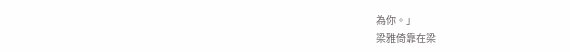為你。」
梁雅倚靠在梁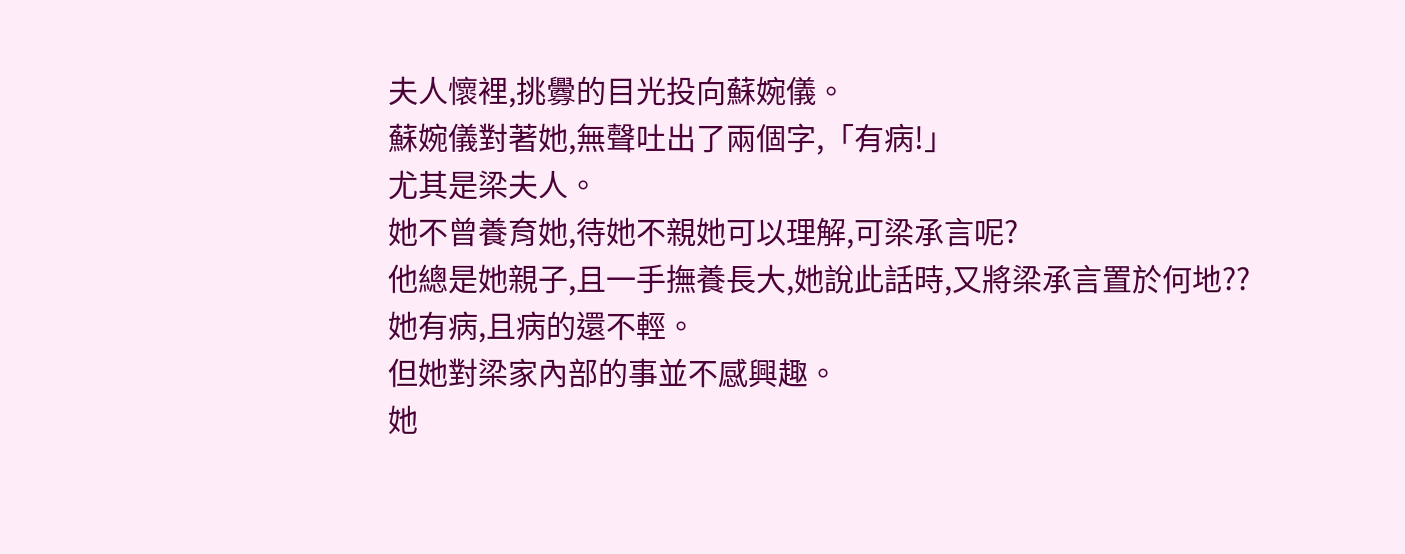夫人懷裡,挑釁的目光投向蘇婉儀。
蘇婉儀對著她,無聲吐出了兩個字,「有病!」
尤其是梁夫人。
她不曾養育她,待她不親她可以理解,可梁承言呢?
他總是她親子,且一手撫養長大,她說此話時,又將梁承言置於何地??
她有病,且病的還不輕。
但她對梁家內部的事並不感興趣。
她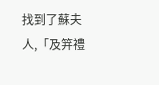找到了蘇夫人,「及笄禮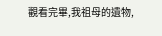觀看完畢,我祖母的遺物,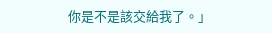你是不是該交給我了。」